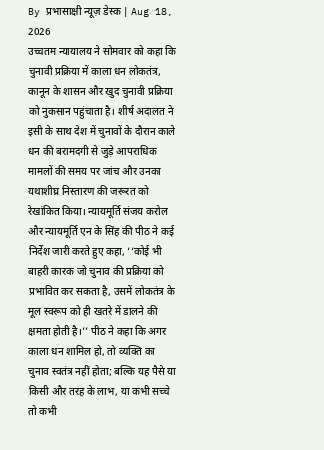By प्रभासाक्षी न्यूज़ डेस्क | Aug 18, 2026
उच्चतम न्यायालय ने सोमवार को कहा कि चुनावी प्रक्रिया में काला धन लोकतंत्र, कानून के शासन और खुद चुनावी प्रक्रिया को नुकसान पहुंचाता है। शीर्ष अदालत ने इसी के साथ देश में चुनावों के दौरान काले धन की बरामदगी से जुड़े आपराधिक मामलों की समय पर जांच और उनका यथाशीघ्र निस्तारण की जरूरत को रेखांकित किया। न्यायमूर्ति संजय करोल और न्यायमूर्ति एन के सिंह की पीठ ने कई निर्देश जारी करते हुए कहा, ‘‘कोई भी बाहरी कारक जो चुनाव की प्रक्रिया को प्रभावित कर सकता है, उसमें लोकतंत्र के मूल स्वरूप को ही खतरे में डालने की क्षमता होती है।’’ पीठ ने कहा कि अगर काला धन शामिल हो, तो व्यक्ति का चुनाव स्वतंत्र नहीं होता; बल्कि यह पैसे या किसी और तरह के लाभ, या कभी सच्चे तो कभी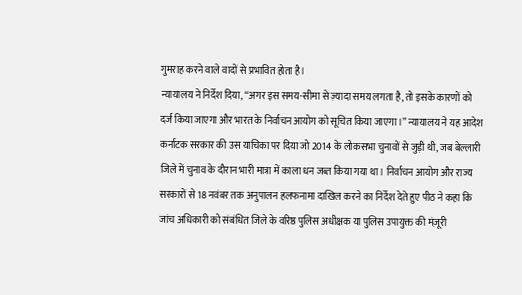गुमराह करने वाले वादों से प्रभावित होता है।
न्यायालय ने निर्देश दिया, ‘‘अगर इस समय-सीमा से ज़्यादा समय लगता है, तो इसके कारणों को दर्ज किया जाएगा और भारत के निर्वाचन आयोग को सूचित किया जाएगा।’’ न्यायालय ने यह आदेश कर्नाटक सरकार की उस याचिका पर दिया जो 2014 के लोकसभा चुनावों से जुड़ी थी, जब बेल्लारी जिले में चुनाव के दौरान भारी मात्रा में काला धन जब्त किया गया था। निर्वाचन आयोग और राज्य सरकारों से 18 नवंबर तक अनुपालन हलफनामा दाखिल करने का निर्देश देते हुए पीठ ने कहा कि जांच अधिकारी को संबंधित जिले के वरिष्ठ पुलिस अधीक्षक या पुलिस उपायुक्त की मंज़ूरी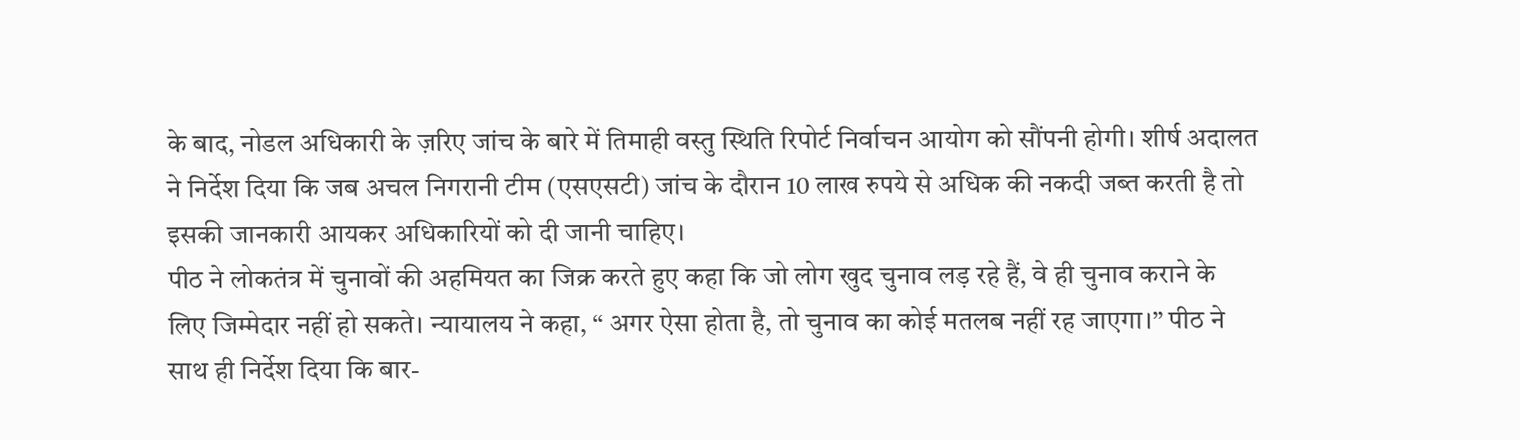के बाद, नोडल अधिकारी के ज़रिए जांच के बारे में तिमाही वस्तु स्थिति रिपोर्ट निर्वाचन आयोग को सौंपनी होगी। शीर्ष अदालत ने निर्देश दिया कि जब अचल निगरानी टीम (एसएसटी) जांच के दौरान 10 लाख रुपये से अधिक की नकदी जब्त करती है तो इसकी जानकारी आयकर अधिकारियों को दी जानी चाहिए।
पीठ ने लोकतंत्र में चुनावों की अहमियत का जिक्र करते हुए कहा कि जो लोग खुद चुनाव लड़ रहे हैं, वे ही चुनाव कराने के लिए जिम्मेदार नहीं हो सकते। न्यायालय ने कहा, ‘‘ अगर ऐसा होता है, तो चुनाव का कोई मतलब नहीं रह जाएगा।’’ पीठ ने साथ ही निर्देश दिया कि बार-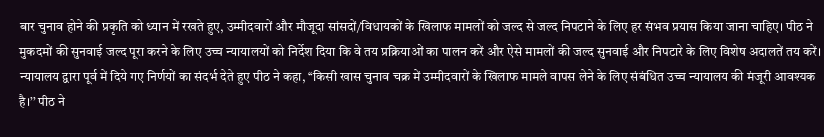बार चुनाव होने की प्रकृति को ध्यान में रखते हुए, उम्मीदवारों और मौजूदा सांसदों/विधायकों के खिलाफ मामलों को जल्द से जल्द निपटाने के लिए हर संभव प्रयास किया जाना चाहिए। पीठ ने मुकदमों की सुनवाई जल्द पूरा करने के लिए उच्च न्यायालयों को निर्देश दिया कि वे तय प्रक्रियाओं का पालन करें और ऐसे मामलों की जल्द सुनवाई और निपटारे के लिए विशेष अदालतें तय करें।
न्यायालय द्वारा पूर्व में दिये गए निर्णयों का संदर्भ देते हुए पीठ ने कहा, ‘‘किसी खास चुनाव चक्र में उम्मीदवारों के खिलाफ मामले वापस लेने के लिए संबंधित उच्च न्यायालय की मंजूरी आवश्यक है।’’ पीठ ने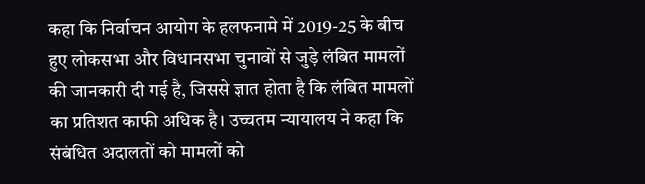कहा कि निर्वाचन आयोग के हलफनामे में 2019-25 के बीच हुए लोकसभा और विधानसभा चुनावों से जुड़े लंबित मामलों की जानकारी दी गई है, जिससे ज्ञात होता है कि लंबित मामलों का प्रतिशत काफी अधिक है। उच्चतम न्यायालय ने कहा कि संबंधित अदालतों को मामलों को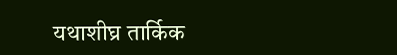यथाशीघ्र तार्किक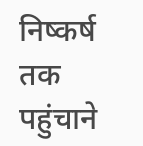निष्कर्ष तक पहुंचाने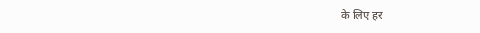के लिए हर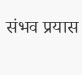संभव प्रयास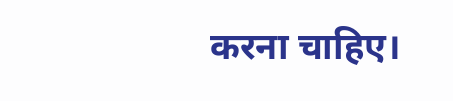करना चाहिए।